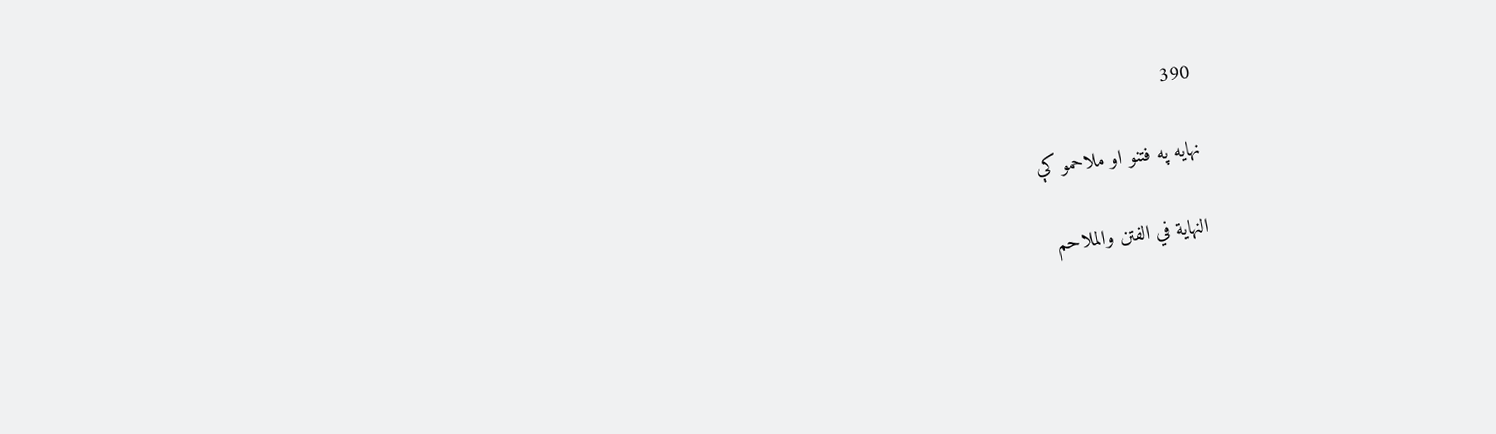390

نهایه په فتنو او ملاحمو کې

النهاية في الفتن والملاحم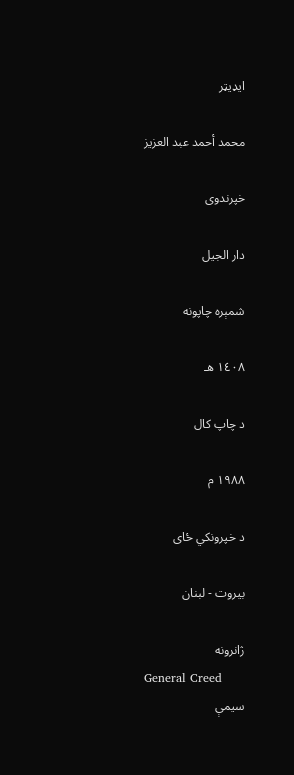ایډیټر

محمد أحمد عبد العزيز

خپرندوی

دار الجيل

شمېره چاپونه

١٤٠٨ هـ

د چاپ کال

١٩٨٨ م

د خپرونکي ځای

بيروت - لبنان

ژانرونه
General Creed
سیمې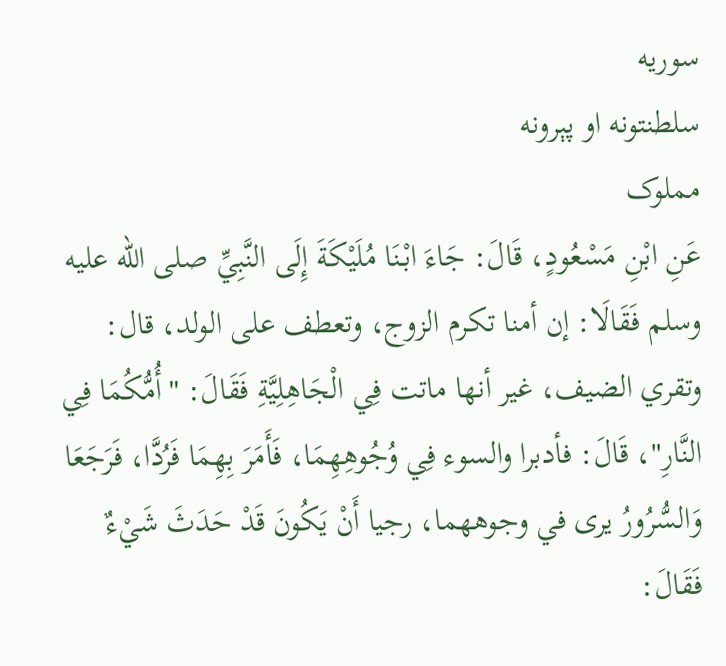سوریه
سلطنتونه او پېرونه
مملوک
عَنِ ابْنِ مَسْعُودٍ، قَالَ: جَاءَ ابْنَا مُلَيْكَةَ إِلَى النَّبِيِّ صلى الله عليه وسلم فَقَالَا: إن أمنا تكرم الزوج، وتعطف على الولد، قال: وتقري الضيف، غير أنها ماتت فِي الْجَاهِلِيَّةِ فَقَالَ: "أُمُّكُمَا فِي النَّارِ"، قَالَ: فأدبرا والسوء فِي وُجُوهِهِمَا، فَأَمَرَ بِهِمَا فَرُدَّا، فَرَجَعَا وَالسُّرُورُ يرى في وجوههما، رجيا أَنْ يَكُونَ قَدْ حَدَثَ شَيْءٌ فَقَالَ: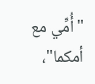"أُمِّي مع أمكما"،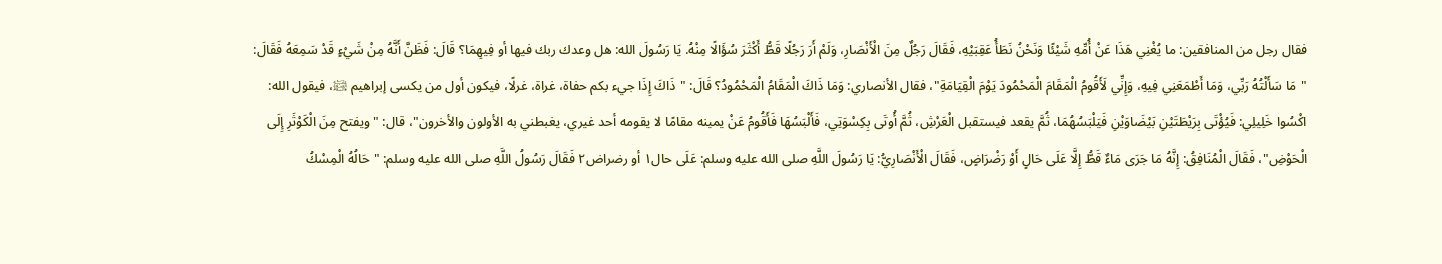فقال رجل من المنافقين: ما يُغْنِي هَذَا عَنْ أُمِّهِ شَيْئًا وَنَحْنُ نَطَأُ عَقِبَيْهِ، فَقَالَ رَجُلٌ مِنَ الْأَنْصَارِ، وَلَمْ أَرَ رَجُلًا قَطُّ أَكْثَرَ سُؤَالًا مِنْهُ. يَا رَسُولَ الله: هل وعدك ربك فيها أو فِيهِمَا؟ قَالَ: فَظَنَّ أَنَّهُ مِنْ شَيْءٍ قَدْ سَمِعَهُ فَقَالَ: "مَا سَأَلْتُهُ رَبِّي، وَمَا أَطْمَعَنِي فِيهِ، وَإِنِّي لَأَقُومُ الْمَقَامَ الْمَحْمُودَ يَوْمَ الْقِيَامَةِ"، فقال الأنصاري: وَمَا ذَاكَ الْمَقَامُ الْمَحْمُودُ؟ قَالَ: "ذَاكَ إِذَا جيء بكم حفاة، غراة، غرلًا، فيكون أول من يكسى إبراهيم ﵊، فيقول الله: اكْسُوا خَلِيلِي: فَيُؤْتَى بِرَيْطَتَيْنِ بَيْضَاوَيْنِ فَيَلْبَسُهُمَا، ثُمَّ يقعد فيستقبل الْعَرْشِ، ثُمَّ أُوتَى بِكِسْوَتِي، فَأَلْبَسُهَا فَأَقُومُ عَنْ يمينه مقامًا لا يقومه أحد غيري، يغبطني به الأولون والأخرون"، قال: "ويفتح مِنَ الْكَوْثَرِ إِلَى الْحَوْضِ"، فَقَالَ الْمُنَافِقُ: إِنَّهُ مَا جَرَى مَاءٌ قَطُّ إِلَّا عَلَى حَالٍ أَوْ رَضْرَاضٍ، فَقَالَ الْأَنْصَارِيُّ: يَا رَسُولَ اللَّهِ صلى الله عليه وسلم: عَلَى حال١ أو رضراض٢ فَقَالَ رَسُولُ اللَّهِ صلى الله عليه وسلم: "حَالُهُ الْمِسْكُ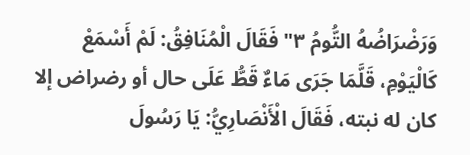وَرَضْرَاضُهُ التُّومُ ٣" فَقَالَ الْمُنَافِقُ: لَمْ أَسْمَعْ كَالْيَوْمِ، قَلَّمَا جَرَى مَاءٌ قَطُّ عَلَى حال أو رضراض إلا كان له نبته، فَقَالَ الْأَنْصَارِيُّ: يَا رَسُولَ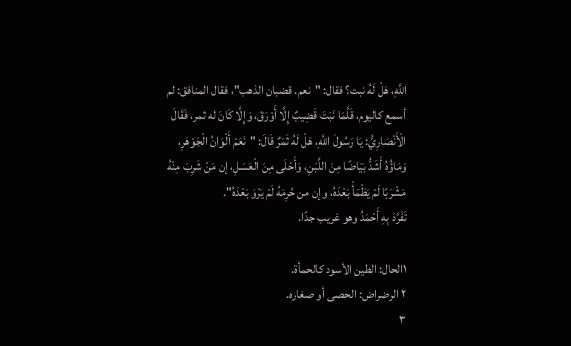اللَّهِ، هَلْ لَهُ نبت؟ فقال: "نعم. قضبان الذهب"، فقال المنافق: لم أسمع كاليوم، قَلَّمَا نَبَتَ قَضِيبٌ إِلَّا أَوْرَقَ، وَإِلَّا كَانَ له ثمر، فَقَالَ الْأَنْصَارِيُّ: يَا رَسُولَ اللَّهِ، هَلْ لَهُ ثَمَرٌ قَالَ: "نَعَمْ أَلْوَانُ الْجَوْهَرِ، وَمَاؤُهُ أَشَدُّ بَيَاضًا مِنَ اللَّبَنِ، وَأَحْلَى مِنَ الْعَسَلِ، إن مَنْ شَرِبَ مِنْهُ مَشْرَبًا لَمْ يَظْمَأْ بَعْدَهُ، وإن من حُرِمَهُ لَمْ يَرْوَ بَعْدَهُ".
تَفَرَّدَ بِهِ أَحْمَدُ وهو غريب جدًا.

١الحال: الطين الأسود كالحمأة.
٢ الرضراض: الحصى أو صغاره.
٣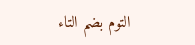التوم بضم التاء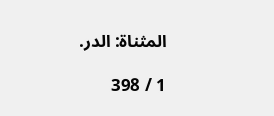المثناة: الدر.

1 / 398